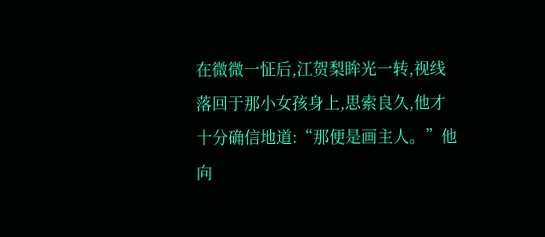在微微一怔后,江贺梨眸光一转,视线落回于那小女孩身上,思索良久,他才十分确信地道:“那便是画主人。”他向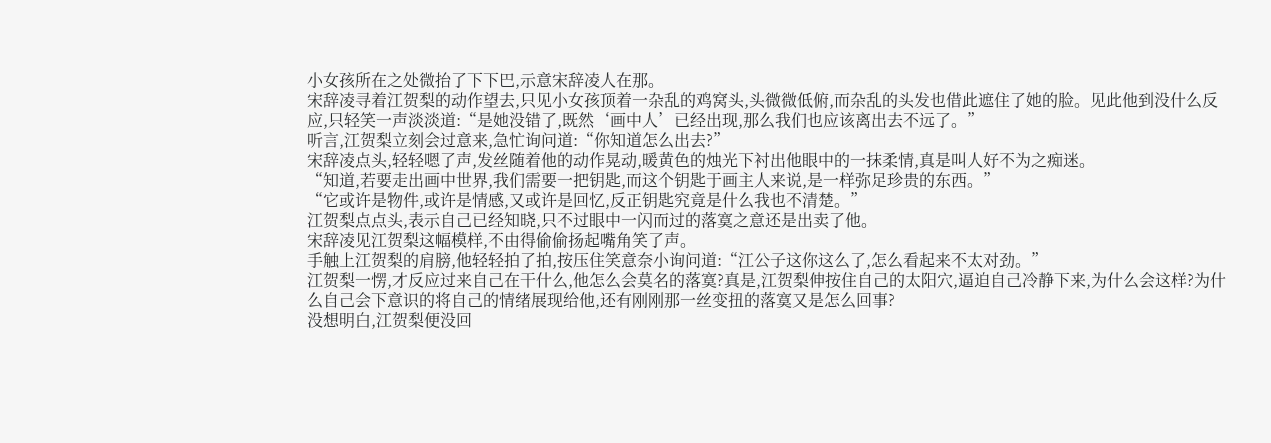小女孩所在之处微抬了下下巴,示意宋辞凌人在那。
宋辞凌寻着江贺梨的动作望去,只见小女孩顶着一杂乱的鸡窝头,头微微低俯,而杂乱的头发也借此遮住了她的脸。见此他到没什么反应,只轻笑一声淡淡道:“是她没错了,既然‘画中人’已经出现,那么我们也应该离出去不远了。”
听言,江贺梨立刻会过意来,急忙询问道:“你知道怎么出去?”
宋辞凌点头,轻轻嗯了声,发丝随着他的动作晃动,暖黄色的烛光下衬出他眼中的一抹柔情,真是叫人好不为之痴迷。
“知道,若要走出画中世界,我们需要一把钥匙,而这个钥匙于画主人来说,是一样弥足珍贵的东西。”
“它或许是物件,或许是情感,又或许是回忆,反正钥匙究竟是什么我也不清楚。”
江贺梨点点头,表示自己已经知晓,只不过眼中一闪而过的落寞之意还是出卖了他。
宋辞凌见江贺梨这幅模样,不由得偷偷扬起嘴角笑了声。
手触上江贺梨的肩膀,他轻轻拍了拍,按压住笑意奈小询问道:“江公子这你这么了,怎么看起来不太对劲。”
江贺梨一愣,才反应过来自己在干什么,他怎么会莫名的落寞?真是,江贺梨伸按住自己的太阳穴,逼迫自己冷静下来,为什么会这样?为什么自己会下意识的将自己的情绪展现给他,还有刚刚那一丝变扭的落寞又是怎么回事?
没想明白,江贺梨便没回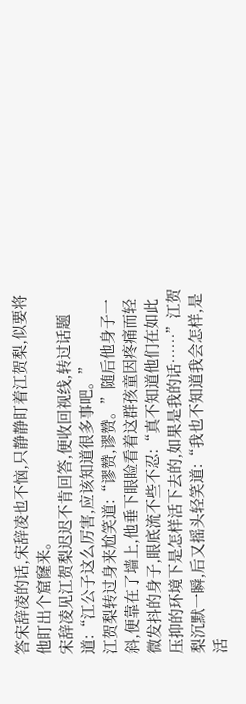答宋辞凌的话,宋辞凌也不恼,只静静盯着江贺梨,似要将他盯出个窟窿来。
宋辞凌见江贺梨迟迟不肯回答,便收回视线,转过话题道:“江公子这么厉害,应该知道很多事吧。”
江贺梨转过身来尬笑道:“谬赞,谬赞。”随后他身子一斜,便靠在了墙上,他垂下眼睑看着这群孩童因疼痛而轻微发抖的身子,眼底流不些不忍:“真不知道他们在如此压抑的环境下是怎样活下去的,如果是我的话……”江贺梨沉默一瞬,后又摇头轻笑道:“我也不知道我会怎样,是活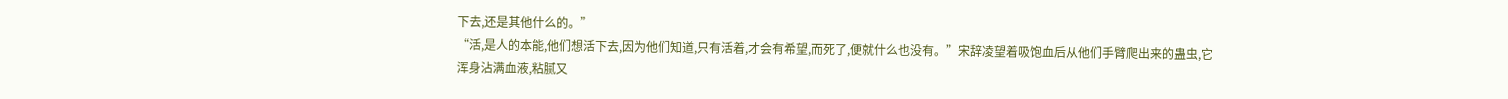下去,还是其他什么的。”
“活,是人的本能,他们想活下去,因为他们知道,只有活着,才会有希望,而死了,便就什么也没有。”宋辞凌望着吸饱血后从他们手臂爬出来的蛊虫,它浑身沾满血液,粘腻又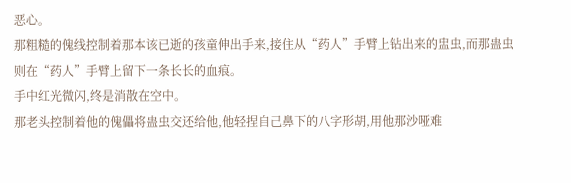恶心。
那粗糙的傀线控制着那本该已逝的孩童伸出手来,接住从“药人”手臂上钻出来的盅虫,而那蛊虫则在“药人”手臂上留下一条长长的血痕。
手中红光微闪,终是消散在空中。
那老头控制着他的傀儡将蛊虫交还给他,他轻捏自己鼻下的八字形胡,用他那沙哑难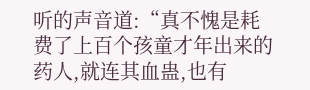听的声音道:“真不愧是耗费了上百个孩童才年出来的药人,就连其血蛊,也有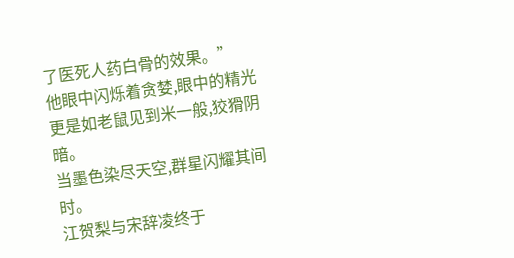了医死人药白骨的效果。”
他眼中闪烁着贪婪,眼中的精光更是如老鼠见到米一般,狡猾阴暗。
当墨色染尽天空,群星闪耀其间时。
江贺梨与宋辞凌终于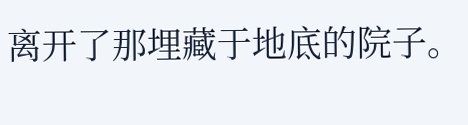离开了那埋藏于地底的院子。